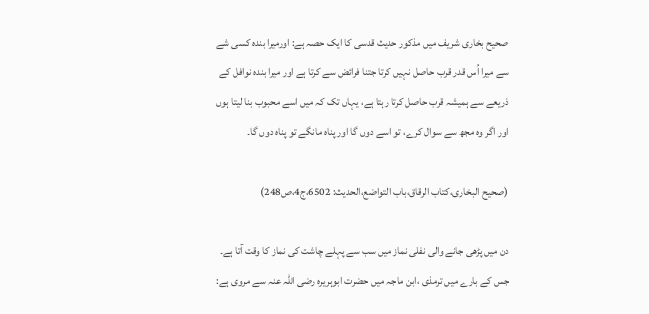صحیح بخاری شریف میں مذکور حدیث قدسی کا ایک حصہ ہے: اورمیرا بندہ کسی شے سے میرا اُس قدر قرب حاصل نہیں کرتا جتنا فرائض سے کرتا ہے اور میرا بندہ نوافل کے ذریعے سے ہمیشہ قرب حاصل کرتا رہتا ہے، یہاں تک کہ میں اسے محبوب بنا لیتا ہوں اور اگر وہ مجھ سے سوال کرے، تو اسے دوں گا اور پناہ مانگے تو پناہ دوں گا۔

(صحیح البخاری،کتاب الرقاق،باب التواضع،الحدیث: 6502،ج4،ص248)

دن میں پڑھی جانے والی نفلی نماز میں سب سے پہلے چاشت کی نماز کا وقت آتا ہے۔ جس کے بارے میں ترمذی ،ابن ماجہ میں حضرت ابوہریرہ رضی اللہ عنہ سے مروی ہے: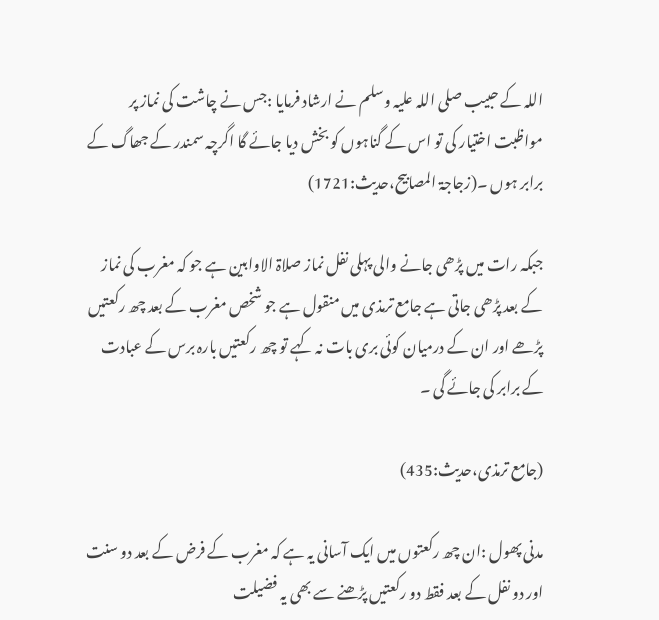اللہ کے حبیب صلی اللہ علیہ وسلم نے ارشاد فرمایا :جس نے چاشت کی نماز پر مواظبت اختیار کی تو اس کے گناہوں کو بخش دیا جائے گا اگرچہ سمندر کے جھاگ کے برابر ہوں ۔(زجاجۃ المصابیح،حدیث:1721)

جبکہ رات میں پڑھی جانے والی پہلی نفل نماز صلاۃ الاوابین ہے جو کہ مغرب کی نماز کے بعد پڑھی جاتی ہے جامع ترمذی میں منقول ہے جو شخص مغرب کے بعد چھ رکعتیں پڑھے اور ان کے درمیان کوئی بری بات نہ کہے تو چھ رکعتیں بارہ برس کے عبادت کے برابر کی جائے گی ۔

(جامع ترمذی،حدیث:435)

مدنی پھول :ان چھ رکعتوں میں ایک آسانی یہ ہے کہ مغرب کے فرض کے بعد دو سنت اور دو نفل کے بعد فقط دو رکعتیں پڑھنے سے بھی یہ فضیلت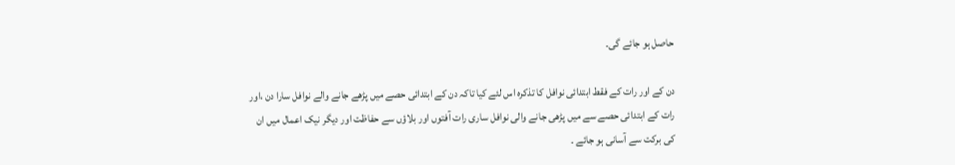حاصل ہو جائے گی۔

دن کے اور رات کے فقط ابتدائی نوافل کا تذکرہ اس لئے کیا تاکہ دن کے ابتدائی حصے میں پڑھے جانے والے نوافل سارا دن ،اور رات کے ابتدائی حصے سے میں پڑھی جانے والی نوافل ساری رات آفتوں اور بلاؤں سے حفاظت اور دیگر نیک اعمال میں ان کی برکت سے آسانی ہو جائے ۔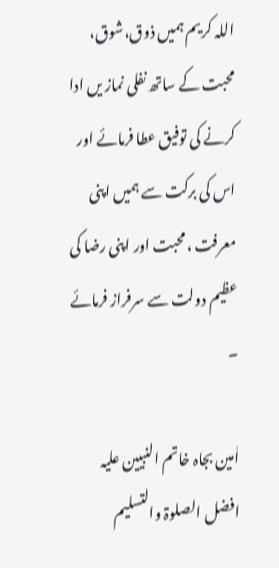اللہ کریم ہمیں ذوق،شوق، محبت کے ساتھ نفلی نماز یں ادا کرنے کی توفیق عطا فرمائے اور اس کی برکت سے ہمیں اپنی معرفت ،محبت اور اپنی رضا کی عظیم دولت سے سرفراز فرمائے ۔

اٰمین بجاہ خاتم النبیین علیہ افضل الصلوۃ والتسلیم